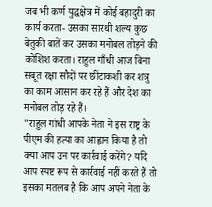जब भी कर्ण युद्धक्षेत्र में कोई बहादुरी का कार्य करता- उसका सारथी शल्य कुछ बेतुकी बातें कर उसका मनोबल तोड़ने की कोशिश करता। राहुल गाँधी आज बिना सबूत रक्षा सौदों पर छींटाकशी कर शत्रु का काम आसान कर रहे हैं और देश का मनोबल तोड़ रहे हैं।
"राहुल गांधी आपके नेता ने इस राष्ट्र के पीएम की हत्या का आह्वान किया है तो क्या आप उन पर कार्रवाई करेंगे? यदि आप स्पष्ट रूप से कार्रवाई नहीं करते हैं तो इसका मतलब है कि आप अपने नेता के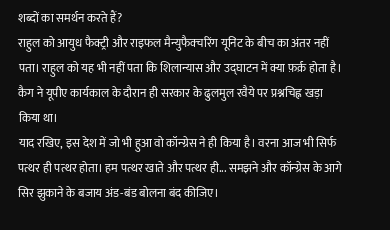शब्दों का समर्थन करते हैं?
राहुल को आयुध फैक्ट्री और राइफल मैन्युफैक्चरिंग यूनिट के बीच का अंतर नहीं पता। राहुल को यह भी नहीं पता कि शिलान्यास और उद्घाटन में क्या फ़र्क़ होता है। कैग ने यूपीए कार्यकाल के दौरान ही सरकार के ढुलमुल रवैये पर प्रश्नचिह्न खड़ा किया था।
याद रखिए, इस देश में जो भी हुआ वो कॉन्ग्रेस ने ही किया है। वरना आज भी सिर्फ पत्थर ही पत्थर होता। हम पत्थर खाते और पत्थर ही... समझने और कॉन्ग्रेस के आगे सिर झुकाने के बजाय अंड-बंड बोलना बंद कीजिए।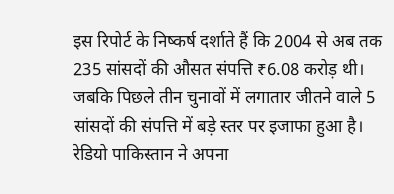इस रिपोर्ट के निष्कर्ष दर्शाते हैं कि 2004 से अब तक 235 सांसदों की औसत संपत्ति ₹6.08 करोड़ थी। जबकि पिछले तीन चुनावों में लगातार जीतने वाले 5 सांसदों की संपत्ति में बड़े स्तर पर इजाफा हुआ है।
रेडियो पाकिस्तान ने अपना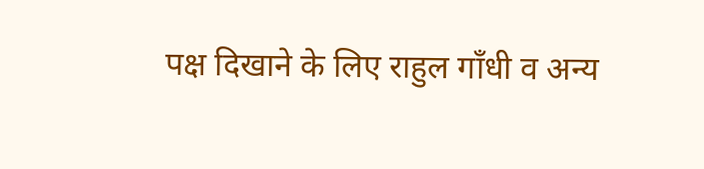पक्ष दिखाने के लिए राहुल गाँधी व अन्य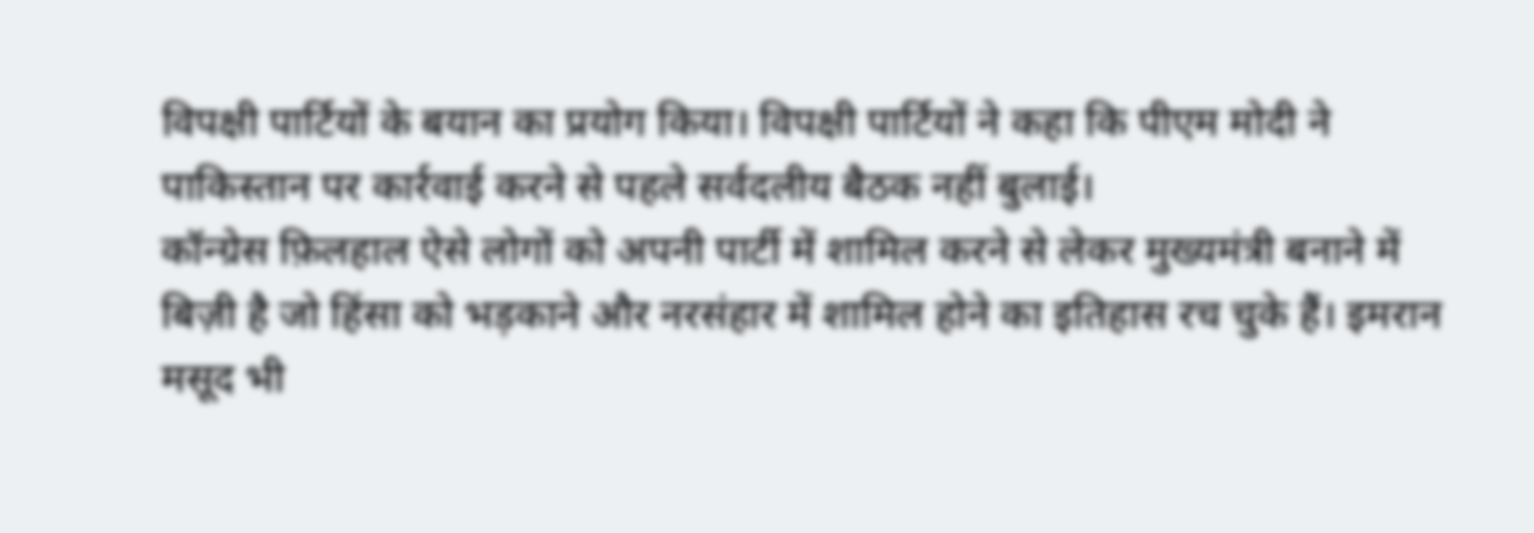विपक्षी पार्टियों के बयान का प्रयोग किया। विपक्षी पार्टियों ने कहा कि पीएम मोदी ने पाकिस्तान पर कार्रवाई करने से पहले सर्वदलीय बैठक नहीं बुलाई।
कॉन्ग्रेस फ़िलहाल ऐसे लोगों को अपनी पार्टी में शामिल करने से लेकर मुख्यमंत्री बनाने में बिज़ी है जो हिंसा को भड़काने और नरसंहार में शामिल होने का इतिहास रच चुके हैं। इमरान मसूद भी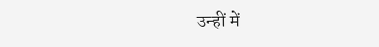उन्हीं में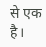से एक है।